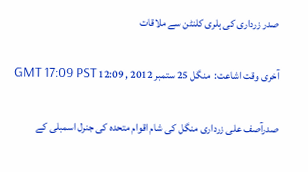صدر زرداری کی ہلری کلنٹن سے ملاقات

آخری وقت اشاعت:  منگل 25 ستمبر 2012 , 12:09 GMT 17:09 PST

صدرآصف علی زرداری منگل کی شام اقوام متحدہ کی جنرل اسمبلی کے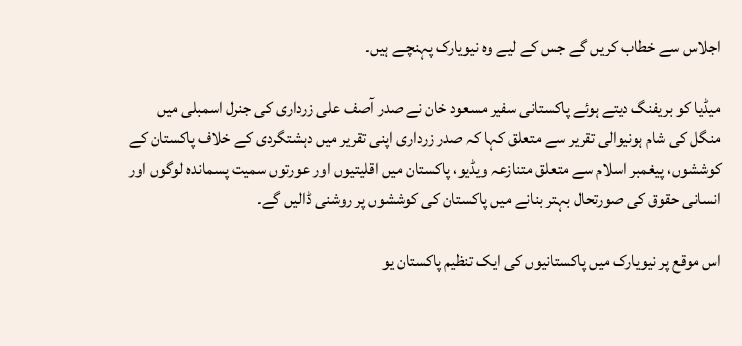اجلاس سے خطاب کریں گے جس کے لیے وہ نیویارک پہنچـے ہیں۔

ميڈیا کو بریفنگ دیتے ہوئے پاکستانی سفیر مسعود خان نے صدر آصف علی زرداری کی جنرل اسمبلی میں منگل کی شام ہونیوالی تقریر سے متعلق کہا کہ صدر زرداری اپنی تقریر میں دہشتگردی کے خلاف پاکستان کے کوششوں، پیغمبر اسلام سے متعلق متنازعہ ویڈیو، پاکستان میں اقلیتیوں اور عورتوں سمیت پسماندہ لوگوں اور انسانی حقوق کی صورتحال بہتر بنانے میں پاکستان کی کوششوں پر روشنی ڈالیں گے۔

اس موقع پر نیویارک میں پاکستانیوں کی ایک تنظیم پاکستان یو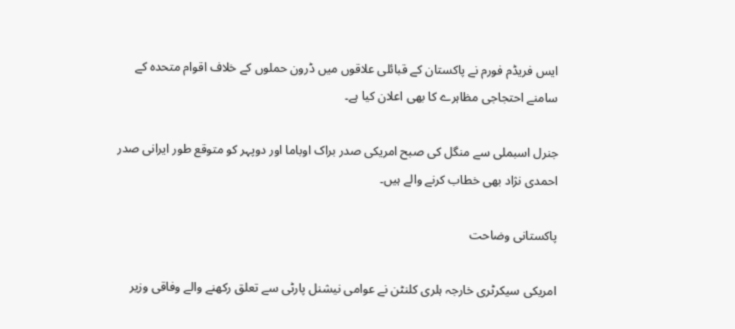ایس فریڈم فورم نے پاکستان کے قبائلی علاقوں میں ڈرون حملوں کے خلاف اقوام متحدہ کے سامنے احتجاجی مظاہرے کا بھی اعلان کیا ہے۔

جنرل اسبملی سے منگل کی صبح امریکی صدر براک اوباما اور دوپہر کو متوقع طور ایرانی صدر احمدی نژاد بھی خطاب کرنے والے ہیں۔

پاکستانی وضاحت

امریکی سیکرٹری خارجہ ہلری کلنٹن نے عوامی نیشنل پارٹی سے تعلق رکھنے والے وفاقی وزیر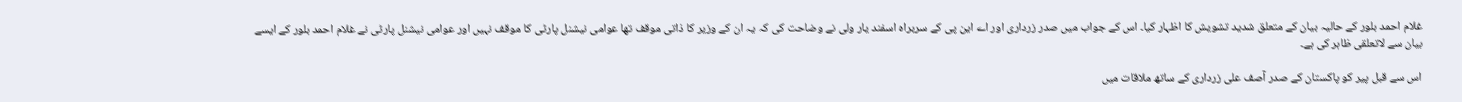غلام احمد بلور کے حالیہ بیان کے متعلق شدید تشویش کا اظہار کیا۔ اس کے جواب میں صدر زرداری اور اے این پی کے سربراہ اسفند یار ولی نے وضاحت کی کہ یہ ان کے وزیر کا ذاتی موقف تھا عوامی نیشنل پارٹی کا موقف نہیں اور عوامی نیشنل پارٹی نے غلام احمد بلور کے ایسے بیان سے لاتعلقی ظاہر کی ہے۔

اس سے قبل پیر کو پاکستان کے صدر آصف علی زرداری کے ساتھ ملاقات میں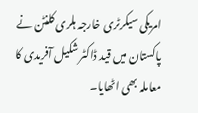امریکی سیکرٹری خارجہ ہلری کلنٹن نے پاکستان میں قید ڈاکٹر شکیل آفریدی کا معاملہ بھی اٹھایا۔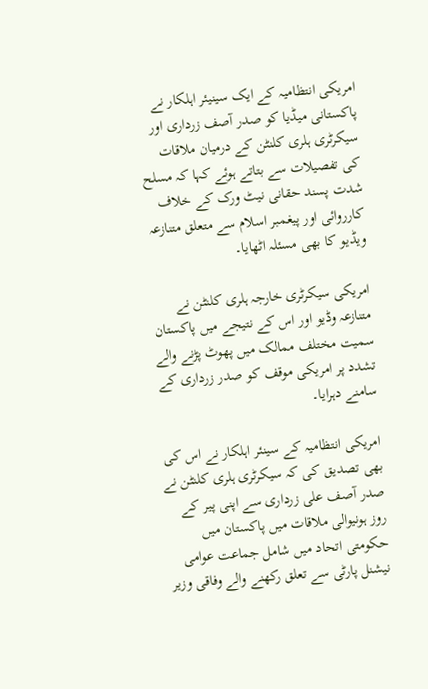امریکی انتظامیہ کے ایک سینیئر اہلکار نے پاکستانی میڈیا کو صدر آصف زرداری اور سیکرٹری ہلری کلنٹن کے درمیان ملاقات کی تفصیلات سے بتاتے ہوئے کہا کہ مسلح شدت پسند حقانی نیٹ ورک کے خلاف کارروائی اور پیغمبر اسلام سے متعلق متنازعہ ویڈیو کا بھی مسئلہ اٹھایا۔

امریکی سیکرٹری خارجہ ہلری کلنٹن نے متنازعہ وڈیو اور اس کے نتیجے میں پاکستان سمیت مختلف ممالک میں پھوٹ پڑنے والے تشدد پر امریکی موقف کو صدر زرداری کے سامنے دہرایا۔

امریکی انتظامیہ کے سینئر اہلکار نے اس کی بھی تصدیق کی کہ سیکرٹری ہلری کلنٹن نے صدر آصف علی زرداری سے اپنی پیر کے روز ہونیوالی ملاقات میں پاکستان میں حکومتی اتحاد میں شامل جماعت عوامی نیشنل پارٹی سے تعلق رکھنے والے وفاقی وزیر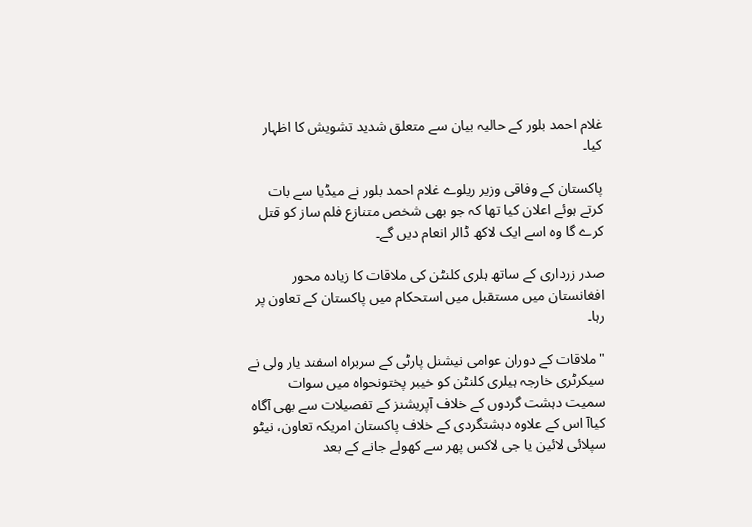غلام احمد بلور کے حالیہ بیان سے متعلق شدید تشویش کا اظہار کیا۔

پاکستان کے وفاقی وزیر ریلوے غلام احمد بلور نے میڈیا سے بات کرتے ہوئے اعلان کیا تھا کہ جو بھی شخص متنازع فلم ساز کو قتل کرے گا وہ اسے ایک لاکھ ڈالر انعام دیں گے۔

صدر زرداری کے ساتھ ہلری کلنٹن کی ملاقات کا زیادہ محور افغانستان میں مستقبل میں استحکام میں پاکستان کے تعاون پر رہا۔

"ملاقات کے دوران عوامی نیشنل پارٹی کے سربراہ اسفند یار ولی نے سیکرٹری خارجہ ہیلری کلنٹن کو خیبر پختونحواہ میں سوات سمیت دہشت گردوں کے خلاف آپریشنز کے تفصیلات سے بھی آگاہ کیاآ اس کے علاوہ دہشتگردی کے خلاف پاکستان امریکہ تعاون، نیٹو سپلائی لائين یا جی لاکس پھر سے کھولے جانے کے بعد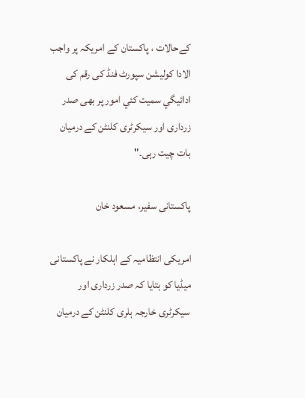کےحالات ، پاکستان کے امریکہ پر واجب الادا کولیشن سپورٹ فنڈ کی رقم کی ادائيگي سمیت کئي امور پر بھی صدر زرداری اور سیکرٹری کلنٹن کے درمیان بات چیت رہی۔"

پاکستانی سفیر، مسعود خان

امریکی انتظامیہ کے اہلکار نے پاکستانی میڈیا کو بتایا کہ صدر زرداری اور سیکرٹری خارجہ ہلری کلنٹن کے درمیان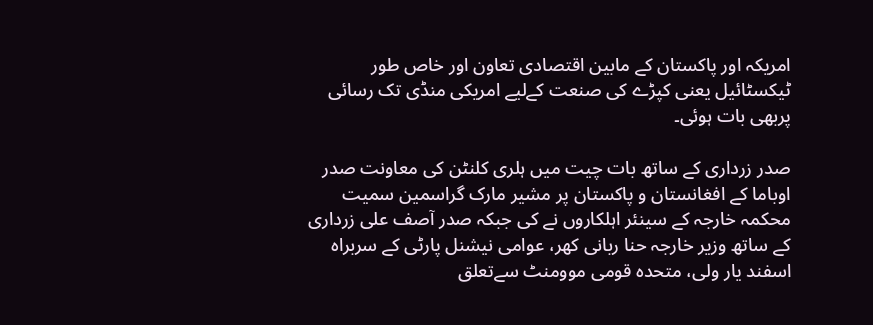امریکہ اور پاکستان کے مابین اقتصادی تعاون اور خاص طور ٹیکسٹائیل یعنی کپڑے کی صنعت کےلیے امریکی منڈی تک رسائی پربھی بات ہوئی۔

صدر زرداری کے ساتھ بات چیت میں ہلری کلنٹن کی معاونت صدر اوباما کے افغانستان و پاکستان پر مشیر مارک گراسمین سمیت محکمہ خارجہ کے سینئر اہلکاروں نے کی جبکہ صدر آصف علی زرداری کے ساتھ وزیر خارجہ حنا ربانی کھر، عوامی نیشنل پارٹی کے سربراہ اسفند یار ولی، متحدہ قومی موومنٹ سےتعلق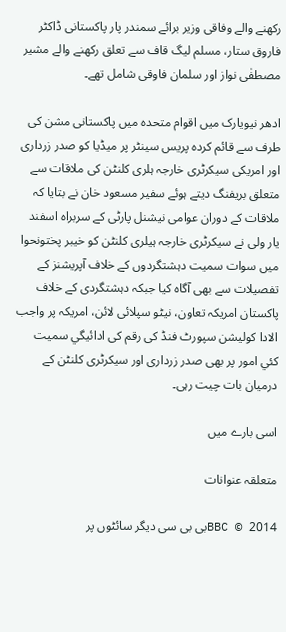رکھنے والے وفاقی وزیر برائے سمندر پار پاکستانی ڈاکٹر فاروق ستار، مسلم لیگ قاف سے تعلق رکھنے والے مشیر مصطفٰی نواز اور سلمان فاوقی شامل تھے۔

ادھر نیویارک میں اقوام متحدہ میں پاکستانی مشن کی طرف سے قائم کردہ پریس سینٹر پر میڈیا کو صدر زرداری اور امریکی سیکرٹری خارجہ ہلری کلنٹن کی ملاقات سے متعلق بریفنگ دیتے ہوئے سفیر مسعود خان نے بتایا کہ ملاقات کے دوران عوامی نیشنل پارٹی کے سربراہ اسفند یار ولی نے سیکرٹری خارجہ ہیلری کلنٹن کو خیبر پختونحوا میں سوات سمیت دہشتگردوں کے خلاف آپریشنز کے تفصیلات سے بھی آگاہ کیا جبکہ دہشتگردی کے خلاف پاکستان امریکہ تعاون، نیٹو سپلائی لائن، امریکہ پر واجب الادا کولیشن سپورٹ فنڈ کی رقم کی ادائيگي سمیت کئي امور پر بھی صدر زرداری اور سیکرٹری کلنٹن کے درمیان بات چیت رہی۔

اسی بارے میں

متعلقہ عنوانات

BBC © 2014بی بی سی دیگر سائٹوں پر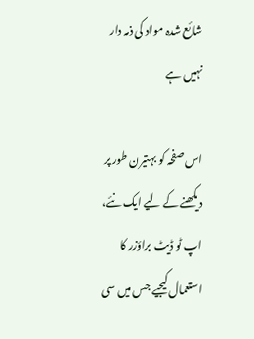شائع شدہ مواد کی ذمہ دار نہیں ہے

اس صفحہ کو بہتیرن طور پر دیکھنے کے لیے ایک نئے، اپ ٹو ڈیٹ براؤزر کا استعمال کیجیے جس میں سی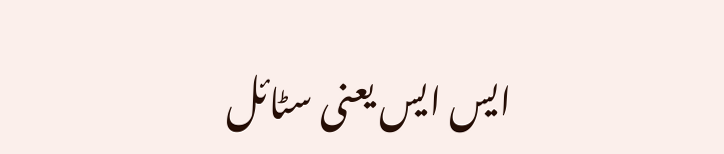ایس ایس یعنی سٹائل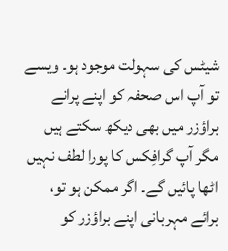شیٹس کی سہولت موجود ہو۔ ویسے تو آپ اس صحفہ کو اپنے پرانے براؤزر میں بھی دیکھ سکتے ہیں مگر آپ گرافِکس کا پورا لطف نہیں اٹھا پائیں گے۔ اگر ممکن ہو تو، برائے مہربانی اپنے براؤزر کو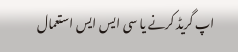اپ گریڈ کرنے یا سی ایس ایس استعمال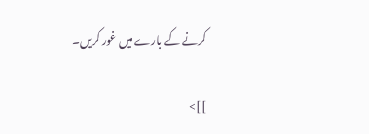کرنے کے بارے میں غور کریں۔

]]>